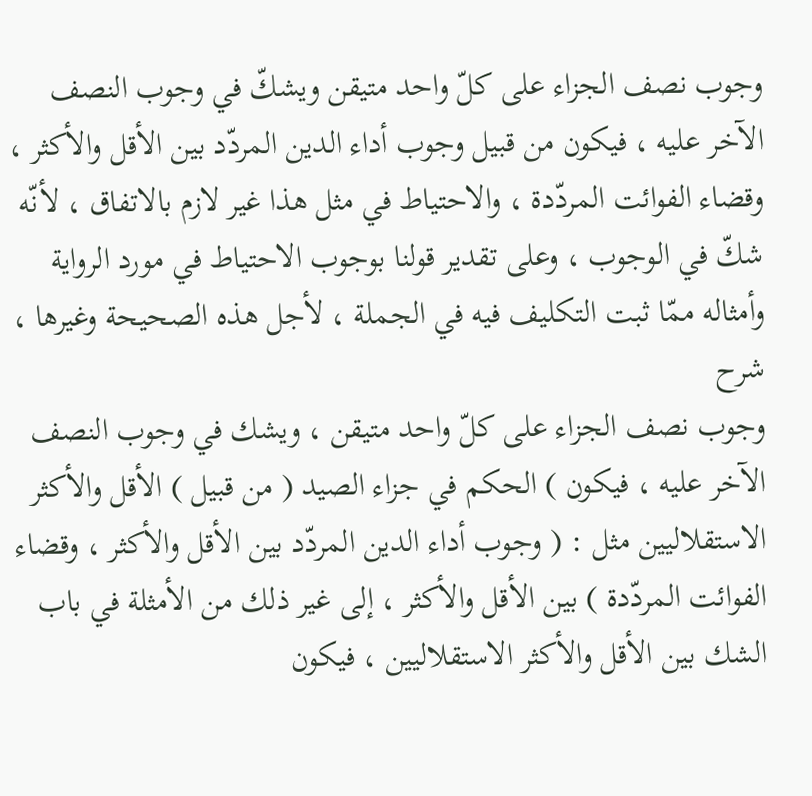وجوب نصف الجزاء على كلّ واحد متيقن ويشكّ في وجوب النصف الآخر عليه ، فيكون من قبيل وجوب أداء الدين المردّد بين الأقل والأكثر ، وقضاء الفوائت المردّدة ، والاحتياط في مثل هذا غير لازم بالاتفاق ، لأنّه شكّ في الوجوب ، وعلى تقدير قولنا بوجوب الاحتياط في مورد الرواية وأمثاله ممّا ثبت التكليف فيه في الجملة ، لأجل هذه الصحيحة وغيرها ،
شرح
وجوب نصف الجزاء على كلّ واحد متيقن ، ويشك في وجوب النصف الآخر عليه ، فيكون ) الحكم في جزاء الصيد ( من قبيل ) الأقل والأكثر الاستقلاليين مثل : ( وجوب أداء الدين المردّد بين الأقل والأكثر ، وقضاء الفوائت المردّدة ) بين الأقل والأكثر ، إلى غير ذلك من الأمثلة في باب الشك بين الأقل والأكثر الاستقلاليين ، فيكون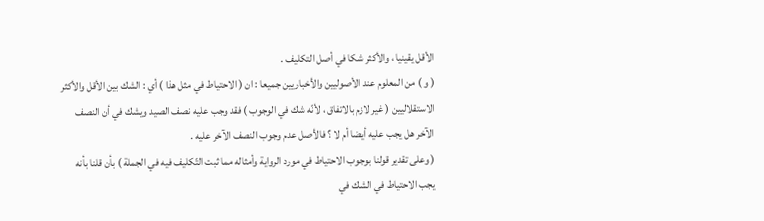الأقل يقينيا ، والأكثر شكا في أصل التكليف .
( و ) من المعلوم عند الأصوليين والأخباريين جميعا : ان ( الاحتياط في مثل هذا ) أي : الشك بين الأقل والأكثر الاستقلاليين ( غير لازم بالاتفاق ، لأنّه شك في الوجوب ) فقد وجب عليه نصف الصيد ويشك في أن النصف الآخر هل يجب عليه أيضا أم لا ؟ فالأصل عدم وجوب النصف الآخر عليه .
( وعلى تقدير قولنا بوجوب الاحتياط في مورد الرواية وأمثاله مما ثبت التّكليف فيه في الجملة ) بأن قلنا بأنه يجب الاحتياط في الشك في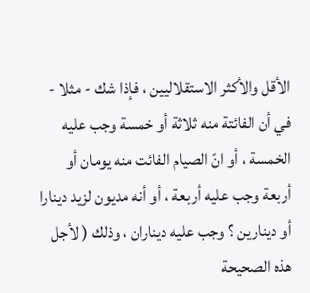الأقل والأكثر الاستقلاليين ، فإذا شك - مثلا - في أن الفائتة منه ثلاثة أو خمسة وجب عليه الخمسة ، أو انّ الصيام الفائت منه يومان أو أربعة وجب عليه أربعة ، أو أنه مديون لزيد دينارا أو دينارين ؟ وجب عليه ديناران ، وذلك ( لأجل هذه الصحيحة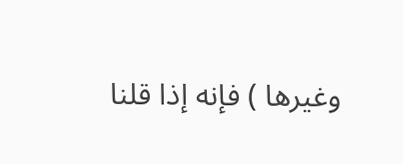وغيرها ) فإنه إذا قلنا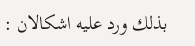بذلك ورد عليه اشكالان :